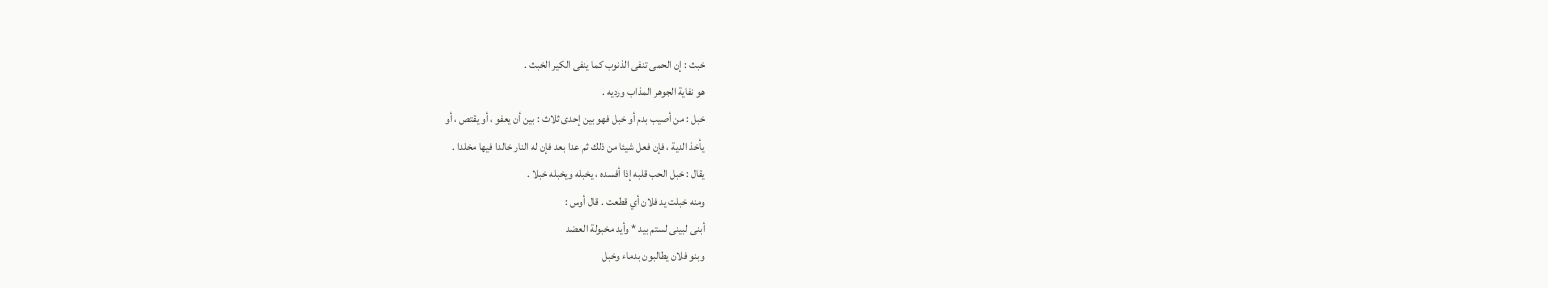خبث : إن الحمى تنفى الذنوب كما ينفى الكير الخبث .
هو نفاية الجوهر المذاب ورديه .
خبل : من أصيب بدم أو خبل فهو بين إحدى ثلاث : بين أن يعفو ، أو يقتص ، أو
يأخذ الدية ، فإن فعل شيئا من ذلك ثم عدا بعد فإن له النار خالدا فيها مخلدا .
يقال : خبل الحب قلبه إذا أفسده ، يخبله ويخبله خبلا .
ومنه خبلت يد فلان أي قطعت . قال أوس :
أبنى لبينى لستم بيد * وأيد مخبولة العضد
وبنو فلان يطالبون بدماء وخبل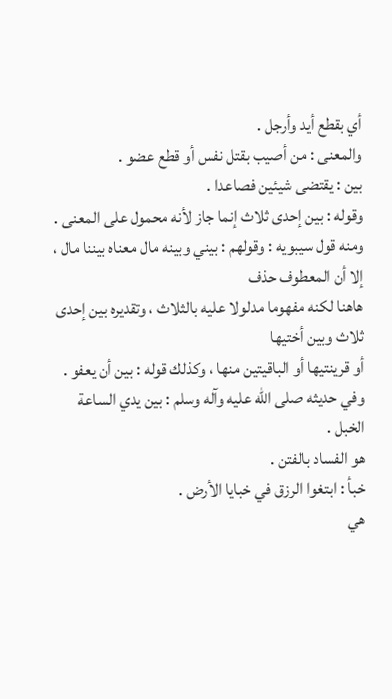أي بقطع أيد وأرجل .
والمعنى : من أصيب بقتل نفس أو قطع عضو .
بين : يقتضى شيئين فصاعدا .
وقوله : بين إحدى ثلاث إنما جاز لأنه محمول على المعنى .
ومنه قول سيبويه : وقولهم : بيني وبينه مال معناه بيننا مال ، إلا أن المعطوف حذف
هاهنا لكنه مفهوما مدلولا عليه بالثلاث ، وتقديره بين إحدى ثلاث وبين أختيها
أو قرينتيها أو الباقيتين منها ، وكذلك قوله : بين أن يعفو .
وفي حديثه صلى الله عليه وآله وسلم : بين يدي الساعة الخبل .
هو الفساد بالفتن .
خبأ : ابتغوا الرزق في خبايا الأرض .
هي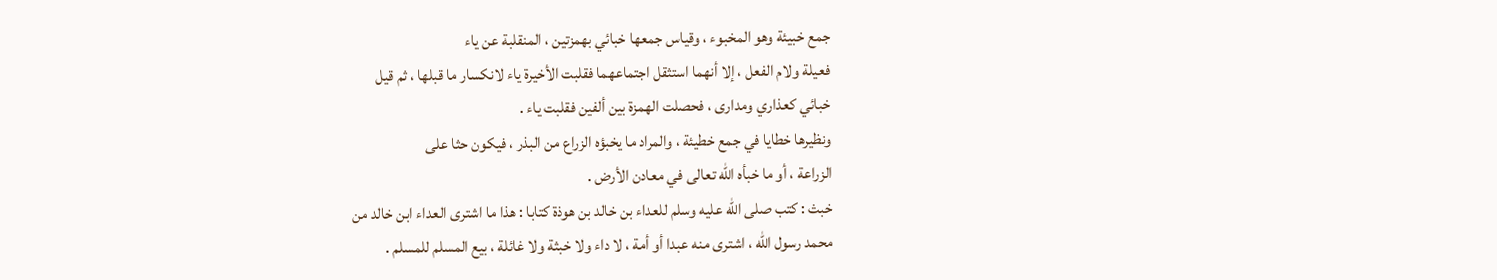جمع خبيئة وهو المخبوء ، وقياس جمعها خبائي بهمزتين ، المنقلبة عن ياء
فعيلة ولام الفعل ، إلا أنهما استثقل اجتماعهما فقلبت الأخيرة ياء لانكسار ما قبلها ، ثم قيل
خبائي كعذاري ومدارى ، فحصلت الهمزة بين ألفين فقلبت ياء .
ونظيرها خطايا في جمع خطيئة ، والمراد ما يخبؤه الزراع من البذر ، فيكون حثا على
الزراعة ، أو ما خبأه الله تعالى في معادن الأرض .
خبث : كتب صلى الله عليه وسلم للعداء بن خالد بن هوذة كتابا : هذا ما اشترى العداء ابن خالد من
محمد رسول الله ، اشترى منه عبدا أو أمة ، لا داء ولا خبثة ولا غائلة ، بيع المسلم للمسلم .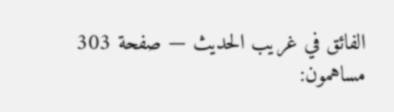الفائق في غريب الحديث — صفحة 303
مساهمون: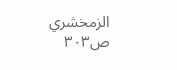الزمخشري
ص٣٠٣